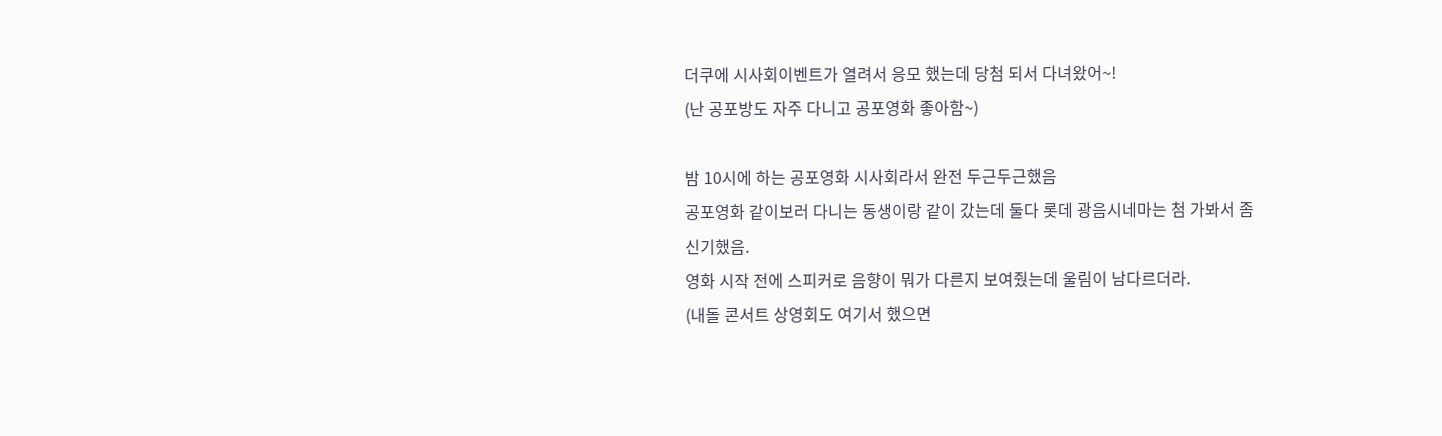더쿠에 시사회이벤트가 열려서 응모 했는데 당첨 되서 다녀왔어~!
(난 공포방도 자주 다니고 공포영화 좋아함~)

밤 10시에 하는 공포영화 시사회라서 완전 두근두근했음
공포영화 같이보러 다니는 동생이랑 같이 갔는데 둘다 롯데 광음시네마는 첨 가봐서 좀 신기했음.
영화 시작 전에 스피커로 음향이 뭐가 다른지 보여줬는데 울림이 남다르더라.
(내돌 콘서트 상영회도 여기서 했으면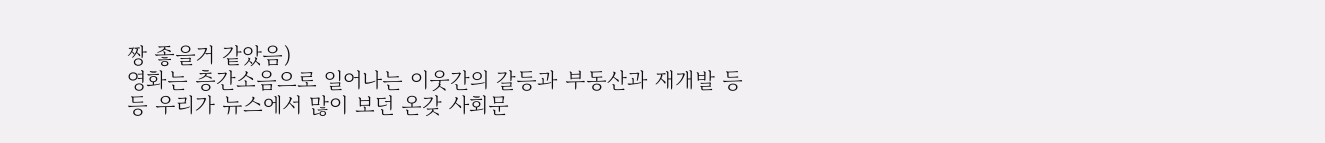짱 좋을거 같았음)
영화는 층간소음으로 일어나는 이웃간의 갈등과 부동산과 재개발 등등 우리가 뉴스에서 많이 보던 온갖 사회문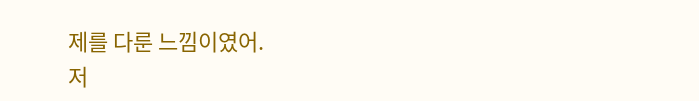제를 다룬 느낌이였어.
저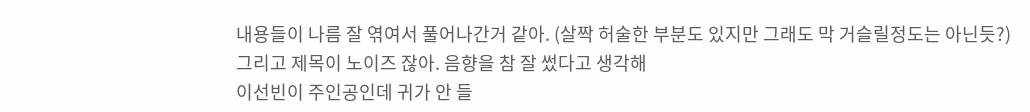내용들이 나름 잘 엮여서 풀어나간거 같아. (살짝 허술한 부분도 있지만 그래도 막 거슬릴정도는 아닌듯?)
그리고 제목이 노이즈 잖아. 음향을 참 잘 썼다고 생각해
이선빈이 주인공인데 귀가 안 들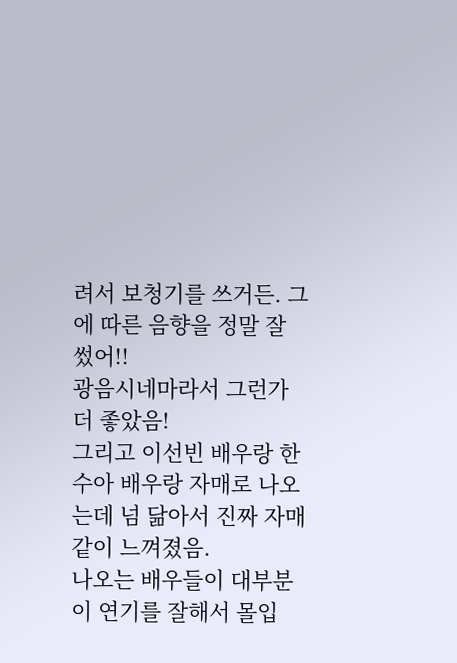려서 보청기를 쓰거든. 그에 따른 음향을 정말 잘 썼어!!
광음시네마라서 그런가 더 좋았음!
그리고 이선빈 배우랑 한수아 배우랑 자매로 나오는데 넘 닮아서 진짜 자매같이 느껴졌음.
나오는 배우들이 대부분이 연기를 잘해서 몰입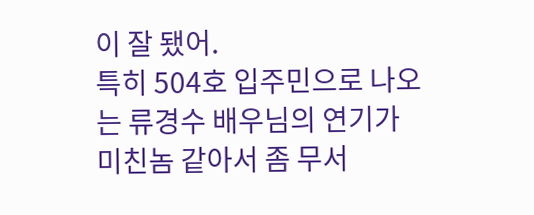이 잘 됐어.
특히 504호 입주민으로 나오는 류경수 배우님의 연기가 미친놈 같아서 좀 무서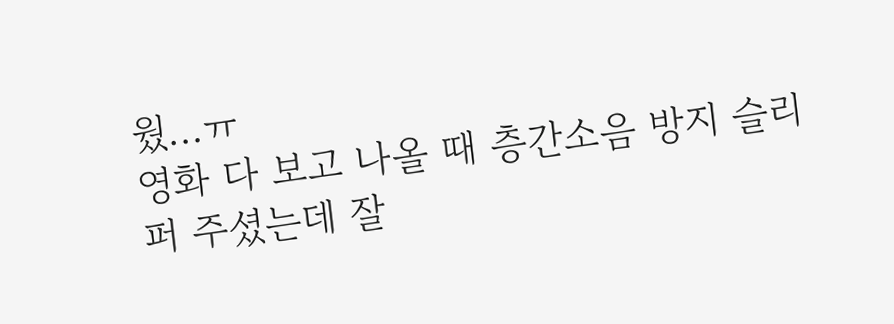웠...ㅠ
영화 다 보고 나올 때 층간소음 방지 슬리퍼 주셨는데 잘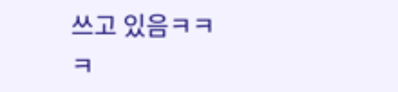쓰고 있음ㅋㅋㅋ